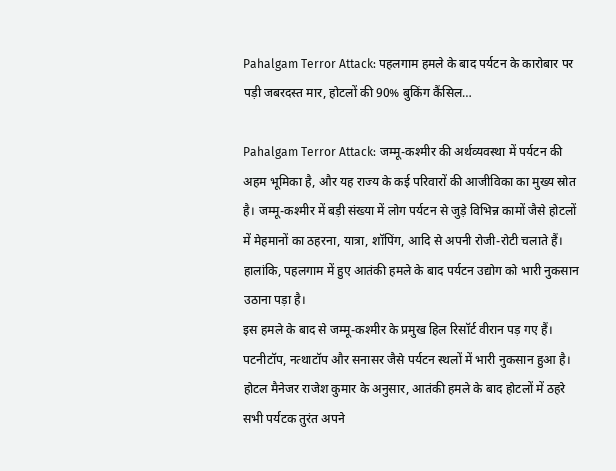Pahalgam Terror Attack: पहलगाम हमले के बाद पर्यटन के कारोबार पर पड़ी जबरदस्त मार, होटलों की 90% बुकिंग कैंसिल…

Pahalgam Terror Attack: जम्मू-कश्मीर की अर्थव्यवस्था में पर्यटन की अहम भूमिका है, और यह राज्य के कई परिवारों की आजीविका का मुख्य स्रोत है। जम्मू-कश्मीर में बड़ी संख्या में लोग पर्यटन से जुड़े विभिन्न कामों जैसे होटलों में मेहमानों का ठहरना, यात्रा, शॉपिंग, आदि से अपनी रोजी-रोटी चलाते हैं। हालांकि, पहलगाम में हुए आतंकी हमले के बाद पर्यटन उद्योग को भारी नुकसान उठाना पड़ा है।
इस हमले के बाद से जम्मू-कश्मीर के प्रमुख हिल रिसॉर्ट वीरान पड़ गए हैं। पटनीटॉप, नत्थाटॉप और सनासर जैसे पर्यटन स्थलों में भारी नुकसान हुआ है। होटल मैनेजर राजेश कुमार के अनुसार, आतंकी हमले के बाद होटलों में ठहरे सभी पर्यटक तुरंत अपने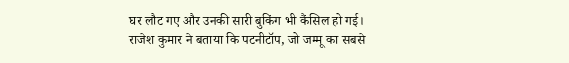घर लौट गए और उनकी सारी बुकिंग भी कैंसिल हो गई।
राजेश कुमार ने बताया कि पटनीटॉप, जो जम्मू का सबसे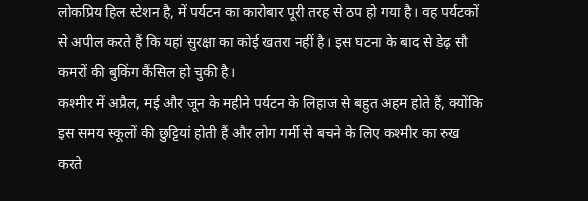लोकप्रिय हिल स्टेशन है, में पर्यटन का कारोबार पूरी तरह से ठप हो गया है। वह पर्यटकों से अपील करते हैं कि यहां सुरक्षा का कोई खतरा नहीं है। इस घटना के बाद से डेढ़ सौ कमरों की बुकिंग कैंसिल हो चुकी है।
कश्मीर में अप्रैल, मई और जून के महीने पर्यटन के लिहाज से बहुत अहम होते हैं, क्योंकि इस समय स्कूलों की छुट्टियां होती हैं और लोग गर्मी से बचने के लिए कश्मीर का रुख करते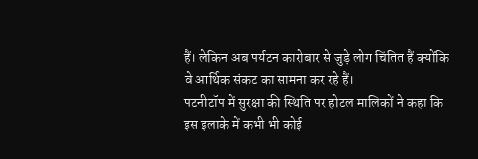हैं। लेकिन अब पर्यटन कारोबार से जुड़े लोग चिंतित हैं क्योंकि वे आर्थिक संकट का सामना कर रहे हैं।
पटनीटॉप में सुरक्षा की स्थिति पर होटल मालिकों ने कहा कि इस इलाके में कभी भी कोई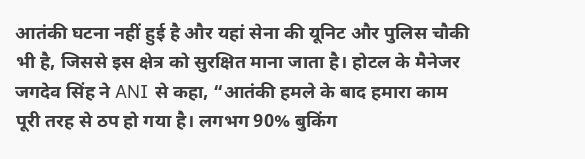आतंकी घटना नहीं हुई है और यहां सेना की यूनिट और पुलिस चौकी भी है, जिससे इस क्षेत्र को सुरक्षित माना जाता है। होटल के मैनेजर जगदेव सिंह ने ANI से कहा, “आतंकी हमले के बाद हमारा काम पूरी तरह से ठप हो गया है। लगभग 90% बुकिंग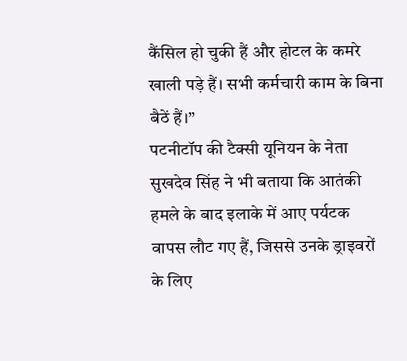कैंसिल हो चुकी हैं और होटल के कमरे खाली पड़े हैं। सभी कर्मचारी काम के बिना बैठें हैं।”
पटनीटॉप की टैक्सी यूनियन के नेता सुखदेव सिंह ने भी बताया कि आतंकी हमले के बाद इलाके में आए पर्यटक वापस लौट गए हैं, जिससे उनके ड्राइवरों के लिए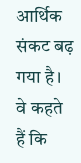आर्थिक संकट बढ़ गया है। वे कहते हैं कि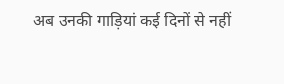अब उनकी गाड़ियां कई दिनों से नहीं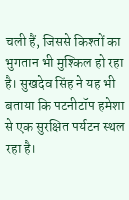चली हैं, जिससे किश्तों का भुगतान भी मुश्किल हो रहा है। सुखदेव सिंह ने यह भी बताया कि पटनीटॉप हमेशा से एक सुरक्षित पर्यटन स्थल रहा है।